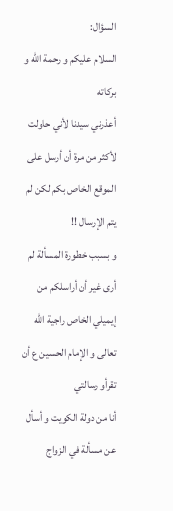السؤال:
السلام عليكم و رحمة الله و بركاته
أعذرني سيدنا لأني حاولت لأكثر من مرة أن أرسل على الموقع الخاص بكم لكن لم يتم الإرسال !!
و بسبب خطورة المسألة لم أرى غير أن أراسلكم من إيميلي الخاص راجية الله تعالى و الإمام الحسين ع أن تقرأو رسالتي
أنا من دولة الكويت و أسأل عن مسألة في الزواج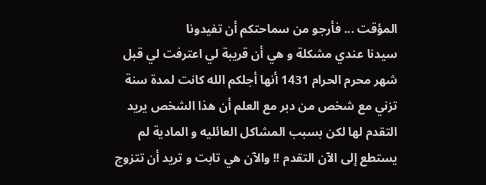المؤقت ... فأرجو من سماحتكم أن تفيدونا
سيدنا عندي مشكلة و هي أن قريبة لي اعترفت لي قبل شهر محرم الحرام 1431 أنها أجلكم الله كانت لمدة سنة تزني مع شخص من دبر مع العلم أن هذا الشخص يريد التقدم لها لكن بسبب المشاكل العائليه و المادية لم يستطع إلى الآن التقدم !! والآن هي تابت و تريد أن تتزوج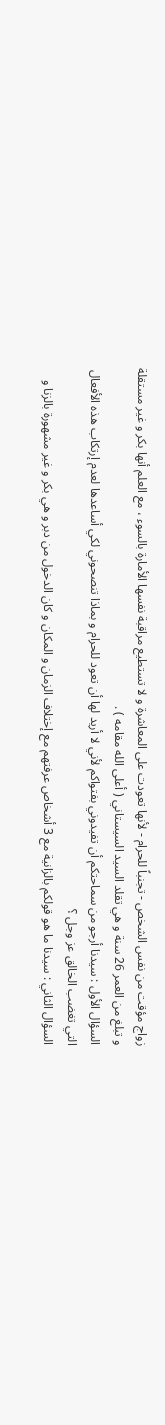زواج مؤقت من نفس الشخص - تجنباً للحرام - لأنها تعودت على المعاشرة و لا تستطيع مراقبة نفسها الأمارة بالسوء ، مع العلم أنها بكر و غير مستقلة و تبلغ من العمر 26 سنة و هي تقلد السيد السيستاني ( أعلى الله مقامه ) .
السؤال الأول : سيدنا أرجو من سماحتكم أن تفيدوني بفتواكم لأني لا أريد لها أن تعود للحرام و بماذا تنصحوني لكي أساعدها لعدم إرتكاب هذه الأفعال التي تغضب الخالق عز وجل ؟
السؤال الثاني : سيدنا ما هو قولكم بالزانية مع 3 أشخاص عرفتهم مع إختلاف الزمان و المكان و كان الدخول من دبر و هي بكر و غير مشهورة بالزنا و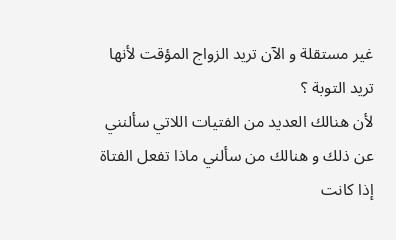غير مستقلة و الآن تريد الزواج المؤقت لأنها تريد التوبة ؟
لأن هنالك العديد من الفتيات اللاتي سألنني عن ذلك و هنالك من سألني ماذا تفعل الفتاة إذا كانت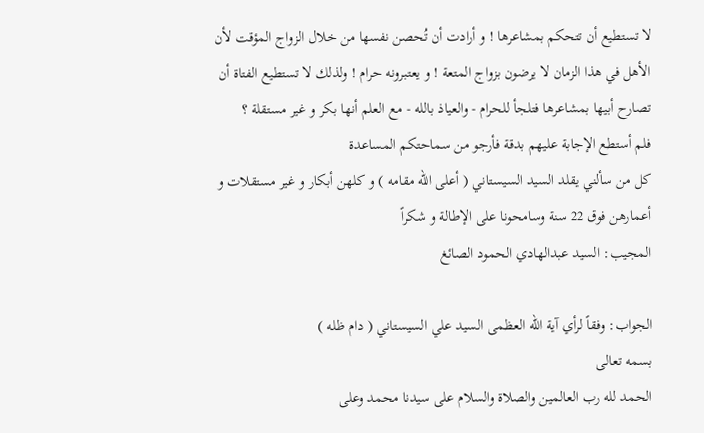لا تستطيع أن تتحكم بمشاعرها ! و أرادت أن تُحصن نفسها من خلال الزواج المؤقت لأن الأهل في هذا الزمان لا يرضون بزواج المتعة ! و يعتبرونه حرام ! ولذلك لا تستطيع الفتاة أن تصارح أبيها بمشاعرها فتلجأ للحرام - والعياذ بالله - مع العلم أنها بكر و غير مستقلة ؟
فلم أستطع الإجابة عليهم بدقة فأرجو من سماحتكم المساعدة
كل من سألني يقلد السيد السيستاني ( أعلى الله مقامه ) و كلهن أبكار و غير مستقلات و أعمارهن فوق 22 سنة وسامحونا على الإطالة و شكراً
المجيب: السيد عبدالهادي الحمود الصائغ

الجواب: وفقاً لرأي آية الله العظمى السيد علي السيستاني ( دام ظله )
بسمه تعالى
الحمد لله رب العالمين والصلاة والسلام على سيدنا محمد وعلى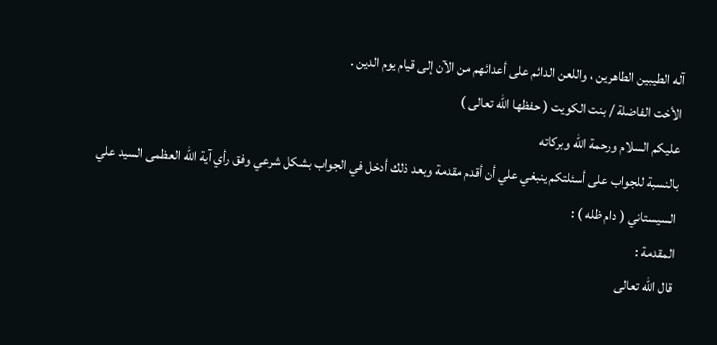آله الطيبين الطاهرين ، واللعن الدائم على أعدائهم من الآن إلى قيام يوم الدين .
الأخت الفاضلة / بنت الكويت ( حفظها الله تعالى )
عليكم السلام ورحمة الله وبركاته
بالنسبة للجواب على أسئلتكم ينبغي علي أن أقدم مقدمة وبعد ذلك أدخل في الجواب بشكل شرعي وفق رأي آية الله العظمى السيد علي السيستاني ( دام ظله ) :
المقدمة :
قال الله تعالى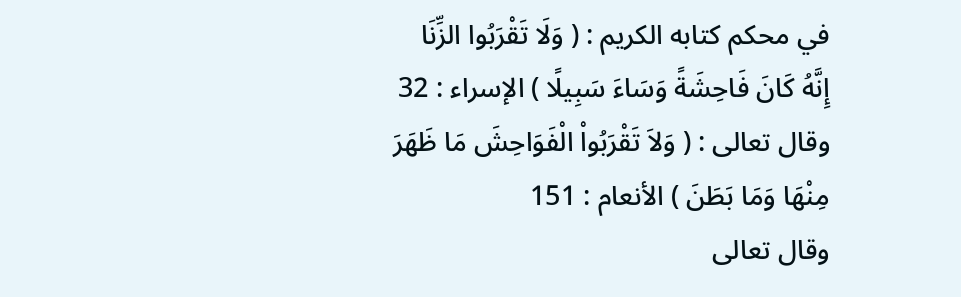في محكم كتابه الكريم : ( وَلَا تَقْرَبُوا الزِّنَا إِنَّهُ كَانَ فَاحِشَةً وَسَاءَ سَبِيلًا ) الإسراء : 32
وقال تعالى : ( وَلاَ تَقْرَبُواْ الْفَوَاحِشَ مَا ظَهَرَ مِنْهَا وَمَا بَطَنَ ) الأنعام : 151
وقال تعالى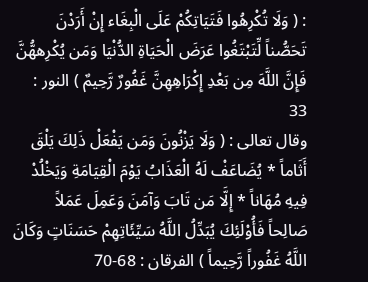: ( وَلَا تُكْرِهُوا فَتَيَاتِكُمْ عَلَى الْبِغَاء إِنْ أَرَدْنَ تَحَصُّناً لِّتَبْتَغُوا عَرَضَ الْحَيَاةِ الدُّنْيَا وَمَن يُكْرِههُّنَّ فَإِنَّ اللَّهَ مِن بَعْدِ إِكْرَاهِهِنَّ غَفُورٌ رَّحِيمٌ ) النور : 33
وقال تعالى : ( وَلَا يَزْنُونَ وَمَن يَفْعَلْ ذَلِكَ يَلْقَ أَثَاماً * يُضَاعَفْ لَهُ الْعَذَابُ يَوْمَ الْقِيَامَةِ وَيَخْلُدْ فِيهِ مُهَاناً * إِلَّا مَن تَابَ وَآمَنَ وَعَمِلَ عَمَلاً صَالِحاً فَأُوْلَئِكَ يُبَدِّلُ اللَّهُ سَيِّئَاتِهِمْ حَسَنَاتٍ وَكَانَ اللَّهُ غَفُوراً رَّحِيماً ) الفرقان : 68-70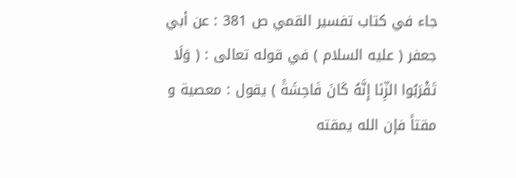جاء في كتاب تفسير القمي ص 381 : عن أبي جعفر ( عليه السلام ) في قوله تعالى : ( وَلَا تَقْرَبُوا الزِّنَا إِنَّهُ كَانَ فَاحِشَةً ) يقول : معصية و مقتاً فإن الله يمقته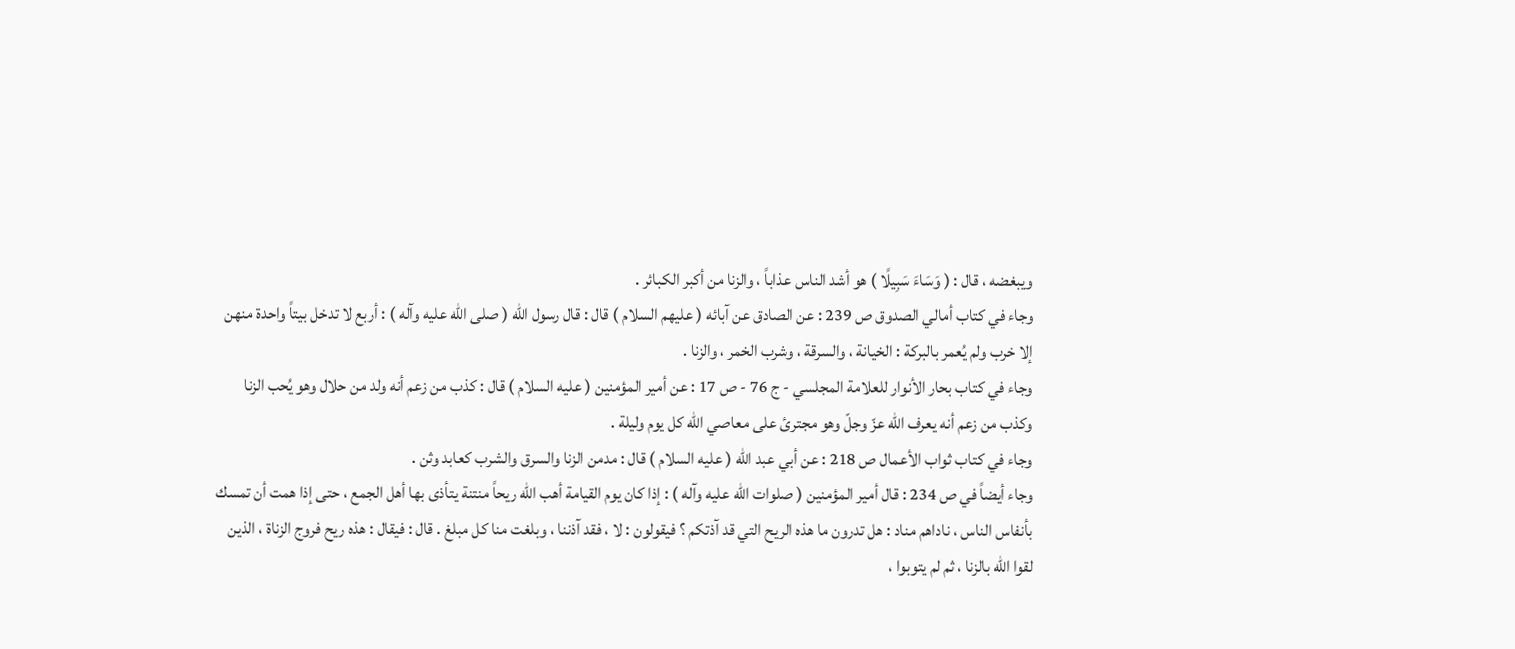ويبغضه ، قال : ( وَسَاءَ سَبِيلًا ) هو أشد الناس عذاباً ، والزنا من أكبر الكبائر .
وجاء في كتاب أمالي الصدوق ص 239 : عن الصادق عن آبائه ( عليهم السلام ) قال : قال رسول الله ( صلى الله عليه وآله ) : أربع لا تدخل بيتاً واحدة منهن إلا خرب ولم يُعمر بالبركة : الخيانة ، والسرقة ، وشرب الخمر ، والزنا .
وجاء في كتاب بحار الأنوار للعلامة المجلسي - ج 76 - ص 17 : عن أمير المؤمنين ( عليه السلام ) قال : كذب من زعم أنه ولد من حلال وهو يُحب الزنا وكذب من زعم أنه يعرف الله عزّ وجلّ وهو مجترئ على معاصي الله كل يوم وليلة .
وجاء في كتاب ثواب الأعمال ص 218 : عن أبي عبد الله ( عليه السلام ) قال : مدمن الزنا والسرق والشرب كعابد وثن .
وجاء أيضاً في ص 234 : قال أمير المؤمنين ( صلوات الله عليه وآله ) : إذا كان يوم القيامة أهب الله ريحاً منتنة يتأذى بها أهل الجمع ، حتى إذا همت أن تمسك بأنفاس الناس ، ناداهم مناد : هل تدرون ما هذه الريح التي قد آذتكم ؟ فيقولون : لا ، فقد آذننا ، وبلغت منا كل مبلغ . قال : فيقال : هذه ريح فروج الزناة ، الذين لقوا الله بالزنا ، ثم لم يتوبوا ،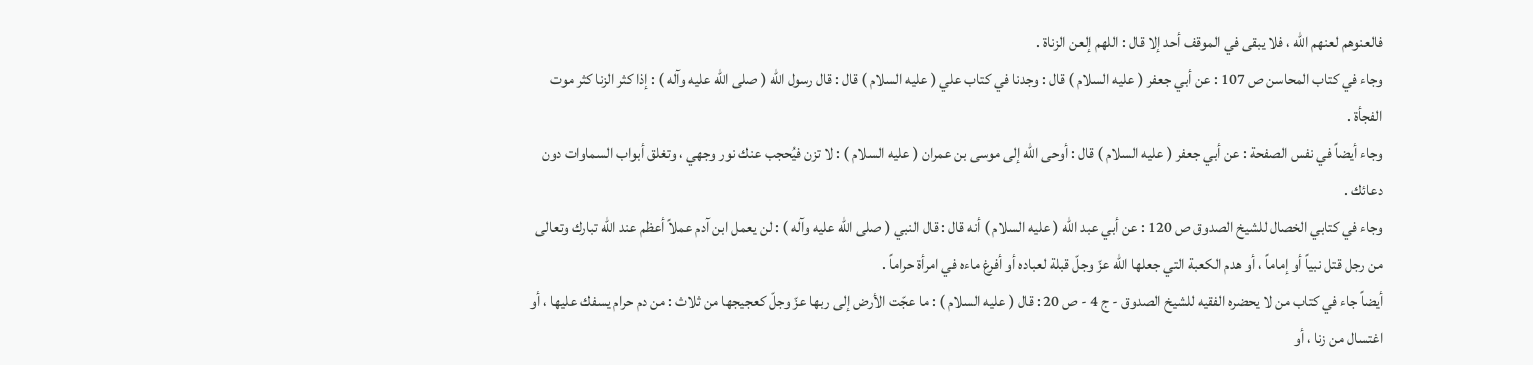فالعنوهم لعنهم الله ، فلا يبقى في الموقف أحد إلا قال : اللهم إلعن الزناة .
وجاء في كتاب المحاسن ص 107 : عن أبي جعفر ( عليه السلام ) قال : وجدنا في كتاب علي ( عليه السلام ) قال : قال رسول الله ( صلى الله عليه وآله ) : إذا كثر الزنا كثر موت الفجأة .
وجاء أيضاً في نفس الصفحة : عن أبي جعفر ( عليه السلام ) قال : أوحى الله إلى موسى بن عمران ( عليه السلام ) : لا تزن فيُحجب عنك نور وجهي ، وتغلق أبواب السماوات دون دعائك .
وجاء في كتابي الخصال للشيخ الصدوق ص 120 : عن أبي عبد الله ( عليه السلام ) أنه قال : قال النبي ( صلى الله عليه وآله ) : لن يعمل ابن آدم عملاً أعظم عند الله تبارك وتعالى من رجل قتل نبياً أو إماماً ، أو هدم الكعبة التي جعلها الله عزّ وجلّ قبلة لعباده أو أفرغ ماءه في امرأة حراماً .
أيضاً جاء في كتاب من لا يحضره الفقيه للشيخ الصدوق - ج 4 - ص 20 : قال ( عليه السلام ) : ما عجّت الأرض إلى ربها عزّ وجلّ كعجيجها من ثلاث : من دم حرام يسفك عليها ، أو اغتسال من زنا ، أو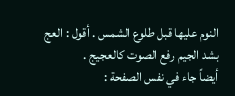النوم عليها قبل طلوع الشمس . أقول : العج بشد الجيم رفع الصوت كالعجيج .
أيضاً جاء في نفس الصفحة :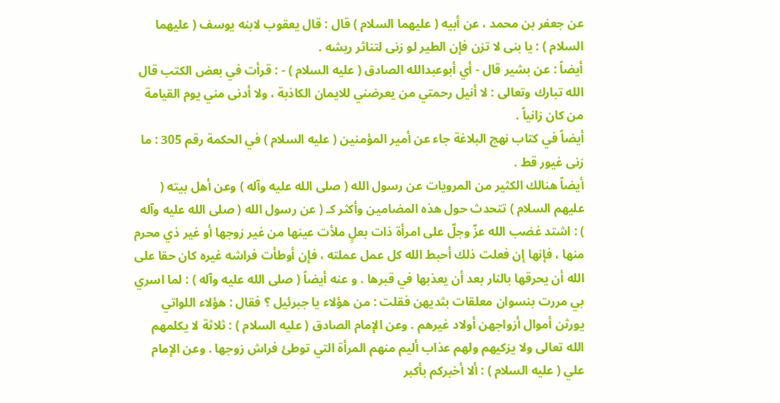عن جعفر بن محمد ، عن أبيه ( عليهما السلام ) قال : قال يعقوب لابنه يوسف ( عليهما السلام ) : يا بنى لا تزن فإن الطير لو زنى لتناثر ريشه .
أيضاً : عن بشير قال - أي أبوعبدالله الصادق ( عليه السلام ) - : قرأت في بعض الكتب قال الله تبارك وتعالى : لا أنيل رحمتي من يعرضني للايمان الكاذبة ، ولا أدنى مني يوم القيامة من كان زانياً .
أيضاً في كتاب نهج البلاغة جاء عن أمير المؤمنين ( عليه السلام ) في الحكمة رقم 305 : ما زنى غيور قط .
أيضاً هنالك الكثير من المرويات عن رسول الله ( صلى الله عليه وآله ) وعن أهل بيته ( عليهم السلام ) تتحدث حول هذه المضامين وأكثر كـ ( عن رسول الله ( صلى الله عليه وآله ) : اشتد غضب الله عزّ وجلّ على امرأة ذات بعلٍ ملأت عينها من غير زوجها أو غير ذي محرم منها ، فإنها إن فعلت ذلك أحبط الله كل عمل عملته ، فإن أوطأت فراشه غيره كان حقا على الله أن يحرقها بالنار بعد أن يعذبها في قبرها . و عنه أيضاً ( صلى الله عليه وآله ) : لما اسري بي مررت بنسوان معلقات بثديهن فقلت : من هؤلاء يا جبرئيل ؟ فقال : هؤلاء اللواتي يورثن أموال أزواجهن أولاد غيرهم . وعن الإمام الصادق ( عليه السلام ) : ثلاثة لا يكلمهم الله تعالى ولا يزكيهم ولهم عذاب أليم منهم المرأة التي توطئ فراش زوجها . وعن الإمام علي ( عليه السلام ) : ألا أخبركم بأكبر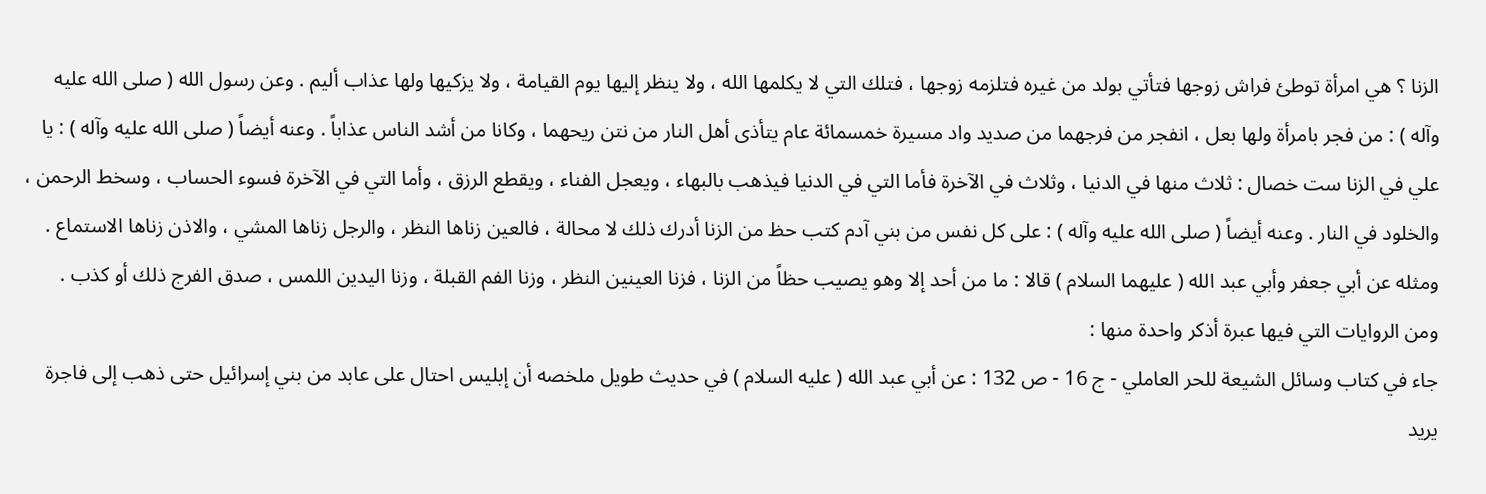الزنا ؟ هي امرأة توطئ فراش زوجها فتأتي بولد من غيره فتلزمه زوجها ، فتلك التي لا يكلمها الله ، ولا ينظر إليها يوم القيامة ، ولا يزكيها ولها عذاب أليم . وعن رسول الله ( صلى الله عليه وآله ) : من فجر بامرأة ولها بعل ، انفجر من فرجهما من صديد واد مسيرة خمسمائة عام يتأذى أهل النار من نتن ريحهما ، وكانا من أشد الناس عذاباً . وعنه أيضاً ( صلى الله عليه وآله ) : يا علي في الزنا ست خصال : ثلاث منها في الدنيا ، وثلاث في الآخرة فأما التي في الدنيا فيذهب بالبهاء ، ويعجل الفناء ، ويقطع الرزق ، وأما التي في الآخرة فسوء الحساب ، وسخط الرحمن ، والخلود في النار . وعنه أيضاً ( صلى الله عليه وآله ) : على كل نفس من بني آدم كتب حظ من الزنا أدرك ذلك لا محالة ، فالعين زناها النظر ، والرجل زناها المشي ، والاذن زناها الاستماع . ومثله عن أبي جعفر وأبي عبد الله ( عليهما السلام ) قالا : ما من أحد إلا وهو يصيب حظاً من الزنا ، فزنا العينين النظر ، وزنا الفم القبلة ، وزنا اليدين اللمس ، صدق الفرج ذلك أو كذب .
ومن الروايات التي فيها عبرة أذكر واحدة منها :
جاء في كتاب وسائل الشيعة للحر العاملي - ج 16 - ص 132 : عن أبي عبد الله ( عليه السلام ) في حديث طويل ملخصه أن إبليس احتال على عابد من بني إسرائيل حتى ذهب إلى فاجرة يريد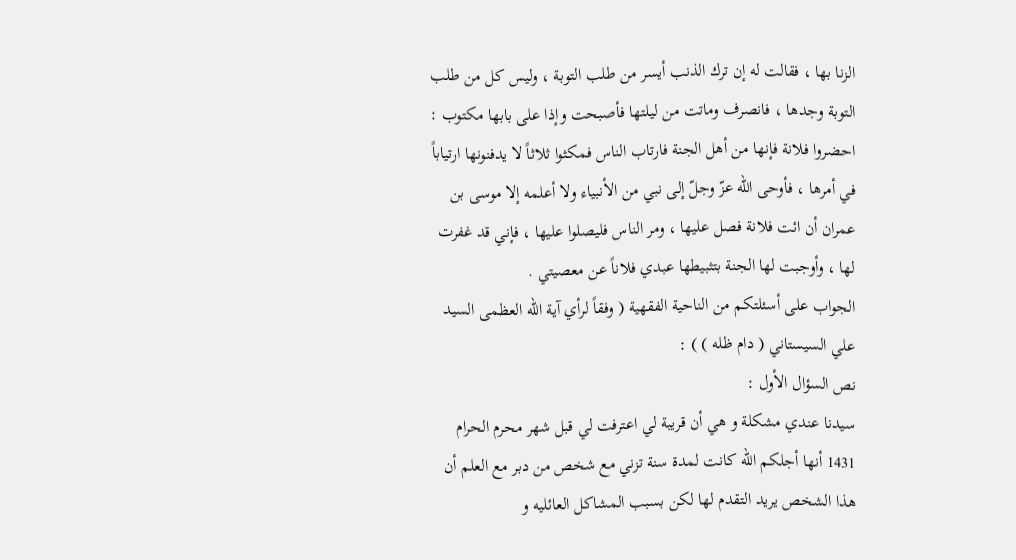الزنا بها ، فقالت له إن ترك الذنب أيسر من طلب التوبة ، وليس كل من طلب التوبة وجدها ، فانصرف وماتت من ليلتها فأصبحت وإذا على بابها مكتوب : احضروا فلانة فإنها من أهل الجنة فارتاب الناس فمكثوا ثلاثاً لا يدفنونها ارتياباً في أمرها ، فأوحى الله عزّ وجلّ إلى نبي من الأنبياء ولا أعلمه إلا موسى بن عمران أن ائت فلانة فصل عليها ، ومر الناس فليصلوا عليها ، فإني قد غفرت لها ، وأوجبت لها الجنة بتثبيطها عبدي فلاناً عن معصيتي .
الجواب على أسئلتكم من الناحية الفقهية ( وفقاً لرأي آية الله العظمى السيد علي السيستاني ( دام ظله ) ) :
نص السؤال الأول :
سيدنا عندي مشكلة و هي أن قريبة لي اعترفت لي قبل شهر محرم الحرام 1431 أنها أجلكم الله كانت لمدة سنة تزني مع شخص من دبر مع العلم أن هذا الشخص يريد التقدم لها لكن بسبب المشاكل العائليه و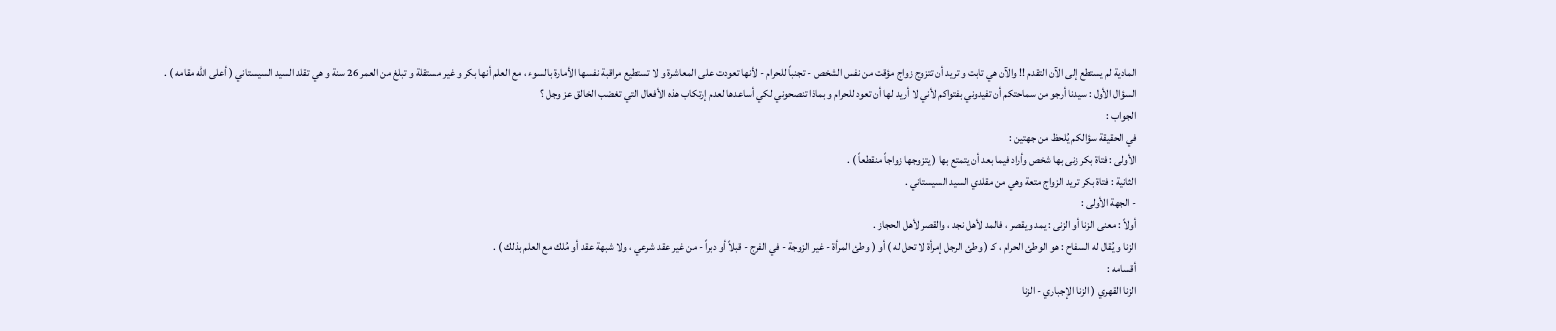المادية لم يستطع إلى الآن التقدم !! والآن هي تابت و تريد أن تتزوج زواج مؤقت من نفس الشخص - تجنباً للحرام - لأنها تعودت على المعاشرة و لا تستطيع مراقبة نفسها الأمارة بالسوء ، مع العلم أنها بكر و غير مستقلة و تبلغ من العمر 26 سنة و هي تقلد السيد السيستاني ( أعلى الله مقامه ) .
السؤال الأول : سيدنا أرجو من سماحتكم أن تفيدوني بفتواكم لأني لا أريد لها أن تعود للحرام و بماذا تنصحوني لكي أساعدها لعدم إرتكاب هذه الأفعال التي تغضب الخالق عز وجل ؟
الجواب :
في الحقيقة سؤالكم يُلحظ من جهتين :
الأولى : فتاة بكر زنى بها شخص وأراد فيما بعد أن يتمتع بها ( يتزوجها زواجاً منقطعاً ) .
الثانية : فتاة بكر تريد الزواج متعة وهي من مقلدي السيد السيستاني .
- الجهة الأولى :
أولاً : معنى الزنا أو الزنى : يمد ويقصر ، فالمد لأهل نجد ، والقصر لأهل الحجاز .
الزنا و يُقال له السفاح : هو الوطئ الحرام ، كـ ( وطئ الرجل إمرأة لا تحل له ) أو ( وطئ المرأة - غير الزوجة - في الفرج - قبلاً أو دبراً - من غير عقد شرعي ، ولا شبهة عقد أو مُلك مع العلم بذلك ) .
أقسامه :
الزنا القهري ( الزنا الإجباري - الزنا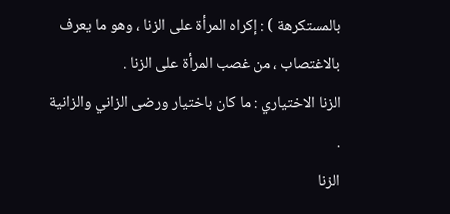بالمستكرهة ) : إكراه المرأة على الزنا ، وهو ما يعرف بالاغتصاب ، من غصب المرأة على الزنا .
الزنا الاختياري : ما كان باختيار ورضى الزاني والزانية .
الزنا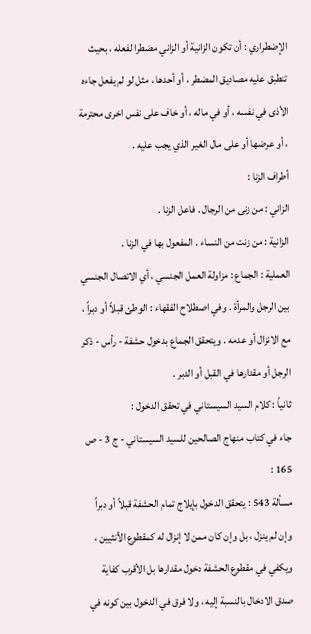الإضطراري : أن تكون الزانية أو الزاني مضطرا لفعله ، بحيث تنطبق عليه مصاديق المضطر ، أو أحدها ، مثل لو لم يفعل جاءه الأذى في نفسه ، أو في ماله ، أو خاف على نفس اخرى محترمة ، أو عرضها أو على مال الغير الذي يجب عليه .
أطراف الزنا :
الزاني : من زنى من الرجال . فاعل الزنا .
الزانية : من زنت من النساء . المفعول بها في الزنا .
العملية : الجماع : مزاولة العمل الجنسي ، أي الاتصال الجنسي بين الرجل والمرأة . وفي اصطلاح الفقهاء : الوطئ قبلاً أو دبراً ، مع الانزال أو عدمه . ويتحقق الجماع بدخول حشفة - رأس - ذكر الرجل أو مقدارها في القبل أو الدبر .
ثانياً : كلام السيد السيستاني في تحقق الدخول :
جاء في كتاب منهاج الصالحين للسيد السيستاني - ج 3 - ص 165 :
مسألة 543 : يتحقق الدخول بإيلاج تمام الحشفة قبلاً أو دبراً وإن لم ينزل ، بل وإن كان ممن لا إنزال له كمقطوع الأنثيين ، ويكفي في مقطوع الحشفة دخول مقدارها بل الأقرب كفاية صدق الادخال بالنسبة إليه ، ولا فرق في الدخول بين كونه في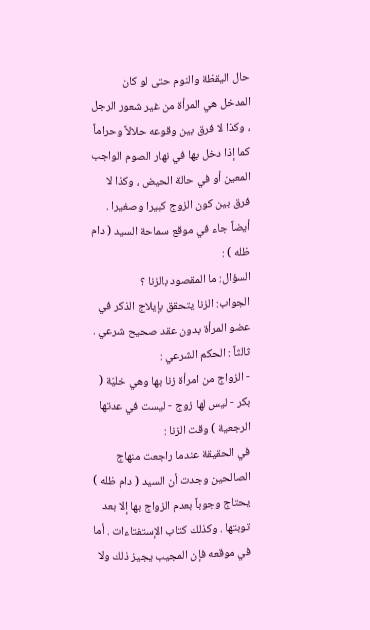حال اليقظة والنوم حتى لو كان المدخل هي المرأة من غير شعور الرجل ، وكذا لا فرق بين وقوعه حلالاً وحراماً كما إذا دخل بها في نهار الصوم الواجب المعين أو في حالة الحيض ، وكذا لا فرق بين كون الزوج كبيرا وصغيرا .
أيضاً جاء في موقع سماحة السيد ( دام ظله ) :
السؤال: ما المقصود بالزنا ؟
الجواب: الزنا يتحقق بإيلاج الذكر في عضو المرأة بدون عقد صحيح شرعي .
ثالثاً : الحكم الشرعي :
- الزواج من امرأة زنا بها وهي خليّة ( بكر - ليس لها زوج - ليست في عدتها الرجعية ) وقت الزنا :
في الحقيقة عندما راجعت منهاج الصالحين وجدت أن السيد ( دام ظله ) يحتاج وجوباً بعدم الزواج بها إلا بعد توبتها . وكذلك كتاب الإستفتاءات . أما في موقعه فإن المجيب يجيز ذلك ولا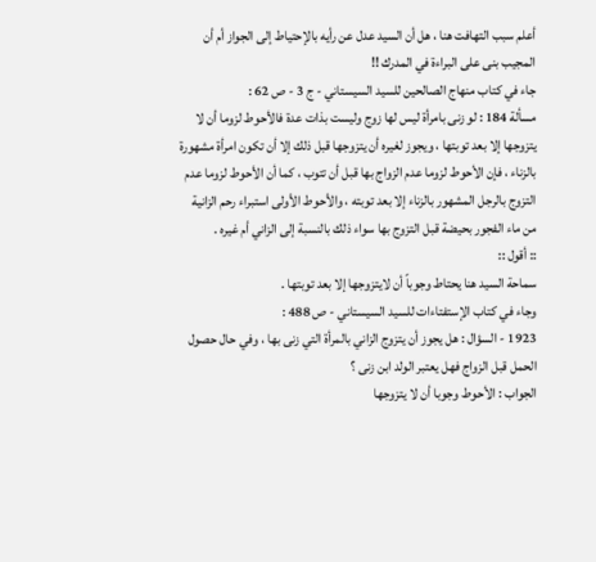أعلم سبب التهافت هنا ، هل أن السيد عدل عن رأيه بالإحتياط إلى الجواز أم أن المجيب بنى على البراءة في المدرك !!
جاء في كتاب منهاج الصالحين للسيد السيستاني - ج 3 - ص 62 :
مسألة 184 : لو زنى بامرأة ليس لها زوج وليست بذات عدة فالأحوط لزوما أن لا يتزوجها إلا بعد توبتها ، ويجوز لغيره أن يتزوجها قبل ذلك إلا أن تكون امرأة مشهورة بالزناء ، فإن الأحوط لزوما عدم الزواج بها قبل أن تتوب ، كما أن الأحوط لزوما عدم التزوج بالرجل المشهور بالزناء إلا بعد توبته ، والأحوط الأولى استبراء رحم الزانية من ماء الفجور بحيضة قبل التزوج بها سواء ذلك بالنسبة إلى الزاني أم غيره .
:: أقول ::
سماحة السيد هنا يحتاط وجوباً أن لايتزوجها إلا بعد توبتها .
وجاء في كتاب الإستفتاءات للسيد السيستاني - ص 488 :
1923 - السؤال : هل يجوز أن يتزوج الزاني بالمرأة التي زنى بها ، وفي حال حصول الحمل قبل الزواج فهل يعتبر الولد ابن زنى ؟
الجواب : الأحوط وجوبا أن لا يتزوجها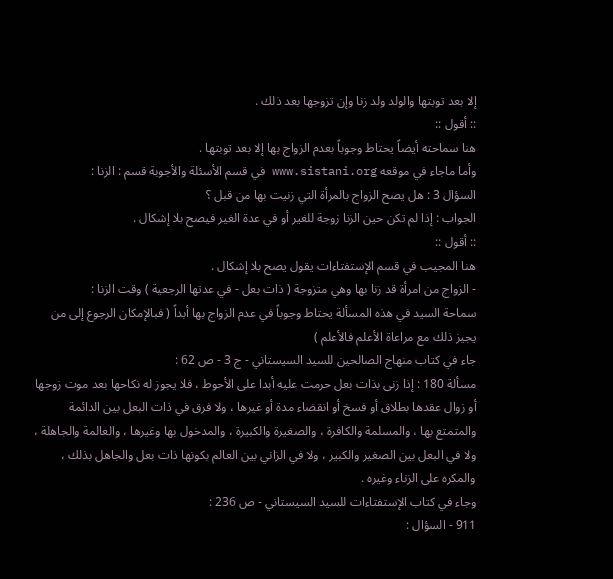إلا بعد توبتها والولد ولد زنا وإن تزوجها بعد ذلك .
:: أقول ::
هنا سماحته أيضاً يحتاط وجوباً بعدم الزواج بها إلا بعد توبتها .
وأما ماجاء في موقعه www.sistani.org في قسم الأسئلة والأجوبة قسم : الزنا :
السؤال 3 : هل يصح الزواج بالمرأة التي زنيت بها من قبل ؟
الجواب : إذا لم تكن حين الزنا زوجة للغير أو في عدة الغير فيصح بلا إشكال .
:: أقول ::
هنا المجيب في قسم الإستفتاءات يقول يصح بلا إشكال .
- الزواج من امرأة قد زنا بها وهي متزوجة ( ذات بعل - في عدتها الرجعية ) وقت الزنا :
سماحة السيد في هذه المسألة يحتاط وجوباً في عدم الزواج بها أبداً ( فبالإمكان الرجوع إلى من يجيز ذلك مع مراعاة الأعلم فالأعلم )
جاء في كتاب منهاج الصالحين للسيد السيستاني - ج 3 - ص 62 :
مسألة 180 : إذا زنى بذات بعل حرمت عليه أبدا على الأحوط ، فلا يجوز له نكاحها بعد موت زوجها أو زوال عقدها بطلاق أو فسخ أو انقضاء مدة أو غيرها ، ولا فرق في ذات البعل بين الدائمة والمتمتع بها ، والمسلمة والكافرة ، والصغيرة والكبيرة ، والمدخول بها وغيرها ، والعالمة والجاهلة ، ولا في البعل بين الصغير والكبير ، ولا في الزاني بين العالم بكونها ذات بعل والجاهل بذلك ، والمكره على الزناء وغيره .
وجاء في كتاب الإستفتاءات للسيد السيستاني - ص 236 :
911 - السؤال :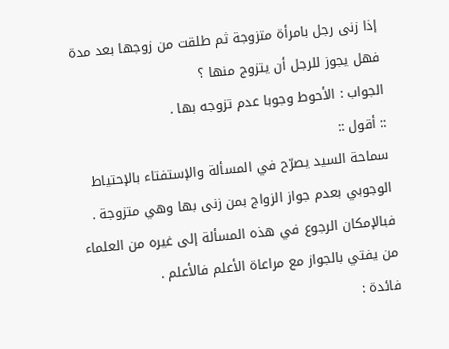إذا زنى رجل بامرأة متزوجة ثم طلقت من زوجها بعد مدة فهل يجوز للرجل أن يتزوج منها ؟
الجواب : الأحوط وجوبا عدم تزوجه بها .
:: أقول ::
سماحة السيد يصرّح في المسألة والإستفتاء بالإحتياط الوجوبي بعدم جواز الزواج بمن زنى بها وهي متزوجة . فبالإمكان الرجوع في هذه المسألة إلى غيره من العلماء من يفتي بالجواز مع مراعاة الأعلم فالأعلم .
فائدة :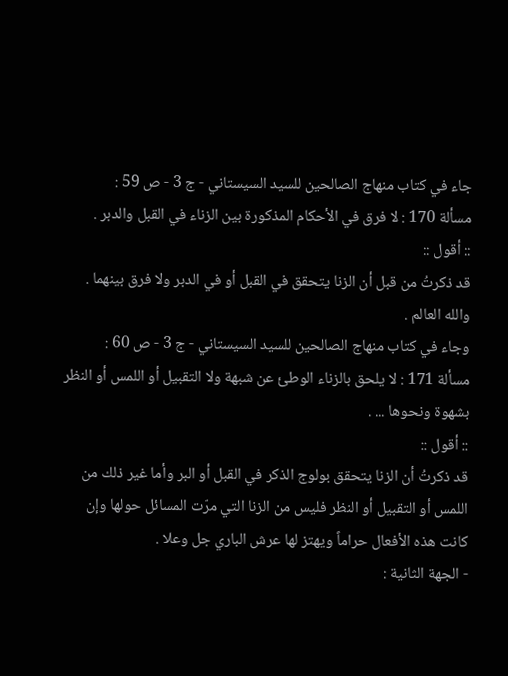جاء في كتاب منهاج الصالحين للسيد السيستاني - ج 3 - ص 59 :
مسألة 170 : لا فرق في الأحكام المذكورة بين الزناء في القبل والدبر .
:: أقول ::
قد ذكرتُ من قبل أن الزنا يتحقق في القبل أو في الدبر ولا فرق بينهما . والله العالم .
وجاء في كتاب منهاج الصالحين للسيد السيستاني - ج 3 - ص 60 :
مسألة 171 : لا يلحق بالزناء الوطئ عن شبهة ولا التقبيل أو اللمس أو النظر بشهوة ونحوها ... .
:: أقول ::
قد ذكرتُ أن الزنا يتحقق بولوج الذكر في القبل أو البر وأما غير ذلك من اللمس أو التقبيل أو النظر فليس من الزنا التي مرّت المسائل حولها وإن كانت هذه الأفعال حراماً ويهتز لها عرش الباري جل وعلا .
- الجهة الثانية :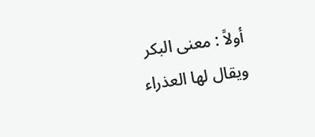أولاً : معنى البكر ويقال لها العذراء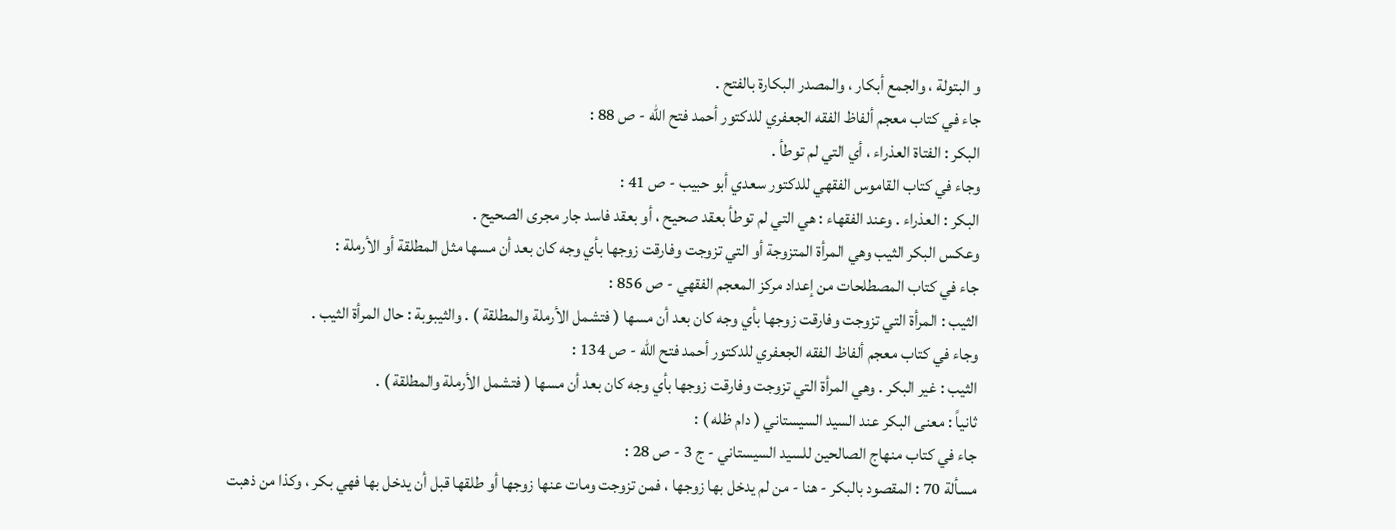و البتولة ، والجمع أبكار ، والمصدر البكارة بالفتح .
جاء في كتاب معجم ألفاظ الفقه الجعفري للدكتور أحمد فتح الله - ص 88 :
البكر : الفتاة العذراء ، أي التي لم توطأ .
وجاء في كتاب القاموس الفقهي للدكتور سعدي أبو حبيب - ص 41 :
البكر : العذراء . وعند الفقهاء : هي التي لم توطأ بعقد صحيح ، أو بعقد فاسد جار مجرى الصحيح .
وعكس البكر الثيب وهي المرأة المتزوجة أو التي تزوجت وفارقت زوجها بأي وجه كان بعد أن مسها مثل المطلقة أو الأرملة :
جاء في كتاب المصطلحات من إعداد مركز المعجم الفقهي - ص 856 :
الثيب : المرأة التي تزوجت وفارقت زوجها بأي وجه كان بعد أن مسها ( فتشمل الأرملة والمطلقة ) . والثيبوبة : حال المرأة الثيب .
وجاء في كتاب معجم ألفاظ الفقه الجعفري للدكتور أحمد فتح الله - ص 134 :
الثيب : غير البكر . وهي المرأة التي تزوجت وفارقت زوجها بأي وجه كان بعد أن مسها ( فتشمل الأرملة والمطلقة ) .
ثانياً : معنى البكر عند السيد السيستاني ( دام ظله ) :
جاء في كتاب منهاج الصالحين للسيد السيستاني - ج 3 - ص 28 :
مسألة 70 : المقصود بالبكر - هنا - من لم يدخل بها زوجها ، فمن تزوجت ومات عنها زوجها أو طلقها قبل أن يدخل بها فهي بكر ، وكذا من ذهبت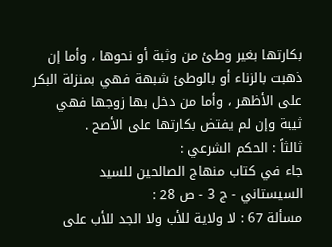بكارتها بغير وطئ من وثبة أو نحوها ، وأما إن ذهبت بالزناء أو بالوطئ شبهة فهي بمنزلة البكر على الأظهر ، وأما من دخل بها زوجها فهي ثيبة وإن لم يفتض بكارتها على الأصح .
ثالثاً : الحكم الشرعي :
جاء في كتاب منهاج الصالحين للسيد السيستاني - ج 3 - ص 28 :
مسألة 67 : لا ولاية للأب ولا الجد للأب على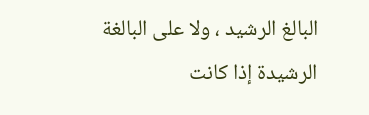البالغ الرشيد ، ولا على البالغة الرشيدة إذا كانت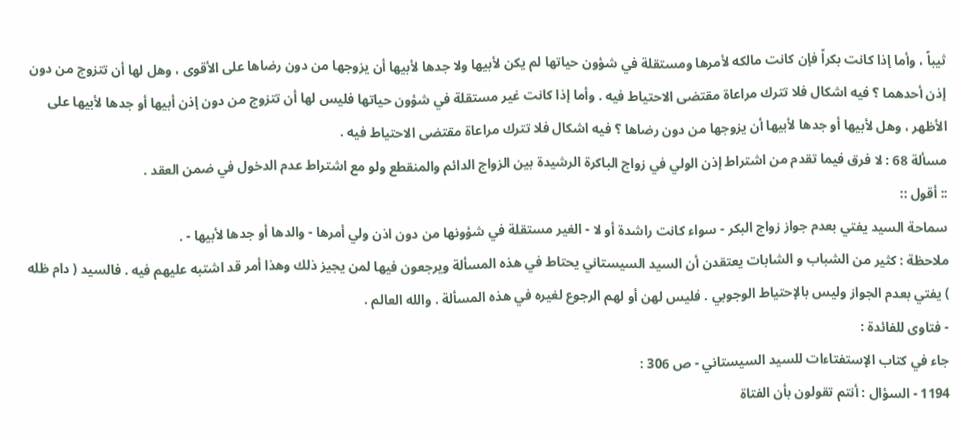ثيباً ، وأما إذا كانت بكراً فإن كانت مالكه لأمرها ومستقلة في شؤون حياتها لم يكن لأبيها ولا جدها لأبيها أن يزوجها من دون رضاها على الأقوى ، وهل لها أن تتزوج من دون إذن أحدهما ؟ فيه اشكال فلا تترك مراعاة مقتضى الاحتياط فيه . وأما إذا كانت غير مستقلة في شؤون حياتها فليس لها أن تتزوج من دون إذن أبيها أو جدها لأبيها على الأظهر ، وهل لأبيها أو جدها لأبيها أن يزوجها من دون رضاها ؟ فيه اشكال فلا تترك مراعاة مقتضى الاحتياط فيه .
مسألة 68 : لا فرق فيما تقدم من اشتراط إذن الولي في زواج الباكرة الرشيدة بين الزواج الدائم والمنقطع ولو مع اشتراط عدم الدخول في ضمن العقد .
:: أقول ::
سماحة السيد يفتي بعدم جواز زواج البكر - سواء كانت راشدة أو لا - الغير مستقلة في شؤونها من دون اذن ولي أمرها - والدها أو جدها لأبيها - .
ملاحظة : كثير من الشباب و الشابات يعتقدن أن السيد السيستاني يحتاط في هذه المسألة ويرجعون فيها لمن يجيز ذلك وهذا أمر قد اشتبه عليهم فيه . فالسيد ( دام ظله ) يفتي بعدم الجواز وليس بالإحتياط الوجوبي . فليس لهن أو لهم الرجوع لغيره في هذه المسألة . والله العالم .
- فتاوى للفائدة :
جاء في كتاب الإستفتاءات للسيد السيستاني - ص 306 :
1194 - السؤال : أنتم تقولون بأن الفتاة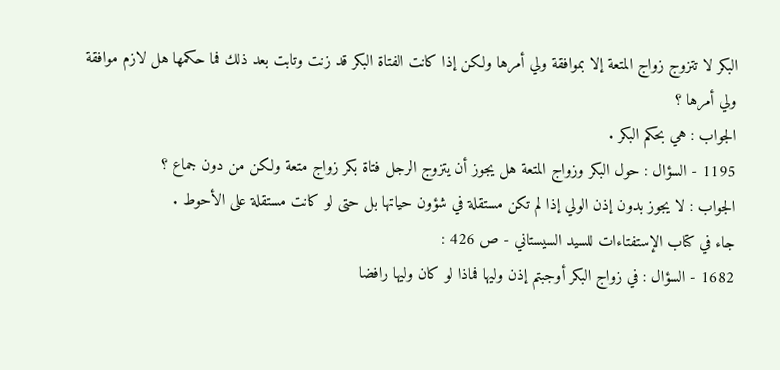البكر لا تتزوج زواج المتعة إلا بموافقة ولي أمرها ولكن إذا كانت الفتاة البكر قد زنت وتابت بعد ذلك فما حكمها هل لازم موافقة ولي أمرها ؟
الجواب : هي بحكم البكر .
1195 - السؤال : حول البكر وزواج المتعة هل يجوز أن يتزوج الرجل فتاة بكر زواج متعة ولكن من دون جماع ؟
الجواب : لا يجوز بدون إذن الولي إذا لم تكن مستقلة في شؤون حياتها بل حتى لو كانت مستقلة على الأحوط .
جاء في كتاب الإستفتاءات للسيد السيستاني - ص 426 :
1682 - السؤال : في زواج البكر أوجبتم إذن وليها فماذا لو كان وليها رافضا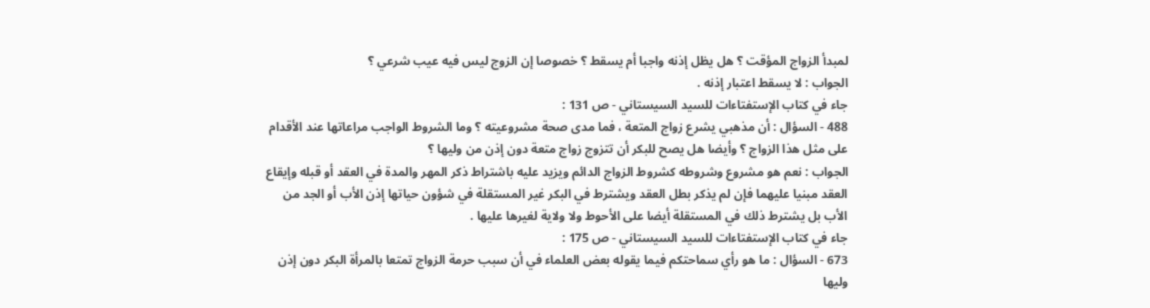لمبدأ الزواج المؤقت ؟ هل يظل إذنه واجبا أم يسقط ؟ خصوصا إن الزوج ليس فيه عيب شرعي ؟
الجواب : لا يسقط اعتبار إذنه .
جاء في كتاب الإستفتاءات للسيد السيستاني - ص 131 :
488 - السؤال : أن مذهبي يشرع زواج المتعة ، فما مدى صحة مشروعيته ؟ وما الشروط الواجب مراعاتها عند الأقدام على مثل هذا الزواج ؟ وأيضا هل يصح للبكر أن تتزوج زواج متعة دون إذن من وليها ؟
الجواب : نعم هو مشروع وشروطه كشروط الزواج الدائم ويزيد عليه باشتراط ذكر المهر والمدة في العقد أو قبله وإيقاع العقد مبنيا عليهما فإن لم يذكر بطل العقد ويشترط في البكر غير المستقلة في شؤون حياتها إذن الأب أو الجد من الأب بل يشترط ذلك في المستقلة أيضا على الأحوط ولا ولاية لغيرها عليها .
جاء في كتاب الإستفتاءات للسيد السيستاني - ص 175 :
673 - السؤال : ما هو رأي سماحتكم فيما يقوله بعض العلماء في أن سبب حرمة الزواج تمتعا بالمرأة البكر دون إذن وليها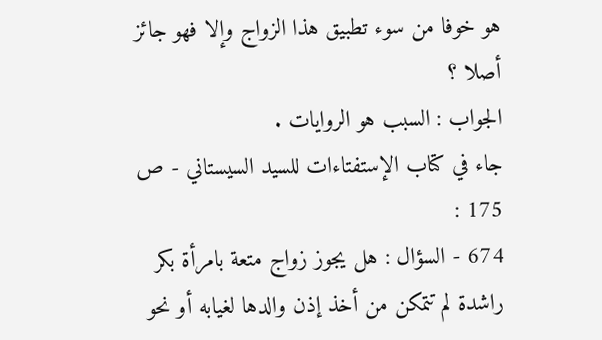هو خوفا من سوء تطبيق هذا الزواج وإلا فهو جائز أصلا ؟
الجواب : السبب هو الروايات .
جاء في كتاب الإستفتاءات للسيد السيستاني - ص 175 :
674 - السؤال : هل يجوز زواج متعة بامرأة بكر راشدة لم تتمكن من أخذ إذن والدها لغيابه أو نحو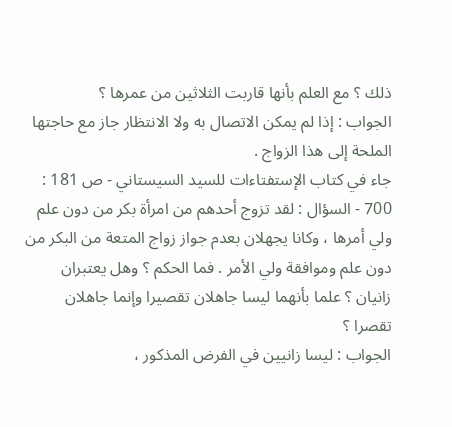ذلك ؟ مع العلم بأنها قاربت الثلاثين من عمرها ؟
الجواب : إذا لم يمكن الاتصال به ولا الانتظار جاز مع حاجتها الملحة إلى هذا الزواج .
جاء في كتاب الإستفتاءات للسيد السيستاني - ص 181 :
700 - السؤال : لقد تزوج أحدهم من امرأة بكر من دون علم ولي أمرها ، وكانا يجهلان بعدم جواز زواج المتعة من البكر من دون علم وموافقة ولي الأمر . فما الحكم ؟ وهل يعتبران زانيان ؟ علما بأنهما ليسا جاهلان تقصيرا وإنما جاهلان تقصرا ؟
الجواب : ليسا زانيين في الفرض المذكور ،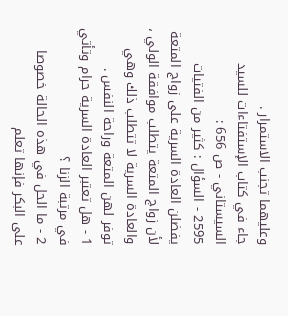وعليهما تجنب الاستمرار .
جاء في كتاب الإستفتاءات للسيد السيستاني - ص 656 :
2595 - السؤال : كثير من الفتيات يفضلن العادة السرية على زواج المتعة لأن زواج المتعة يتطلب موافقة الولي ، والعادة السرية لا تتطلب ذلك وهي توفر لهن المتعة وراحة النفس .
1 - هل تعتبر العادة السرية حرام وتأتي في مرتبة الزنا ؟
2 - ما الحل في هذه الحالة خصوصا على البكر فإنها تعلم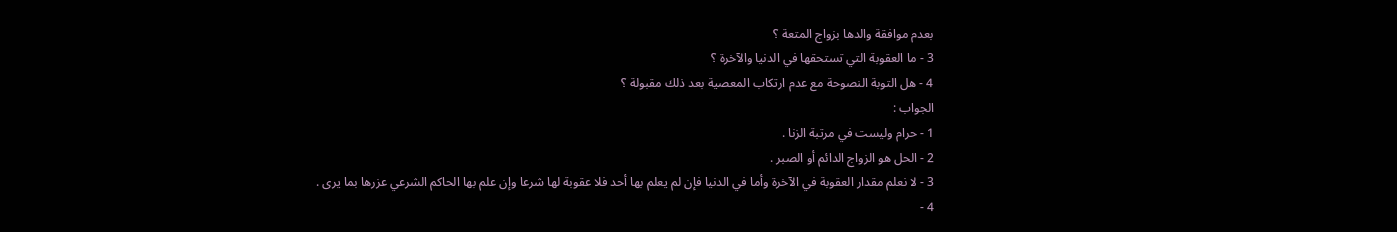بعدم موافقة والدها بزواج المتعة ؟
3 - ما العقوبة التي تستحقها في الدنيا والآخرة ؟
4 - هل التوبة النصوحة مع عدم ارتكاب المعصية بعد ذلك مقبولة ؟
الجواب :
1 - حرام وليست في مرتبة الزنا .
2 - الحل هو الزواج الدائم أو الصبر .
3 - لا نعلم مقدار العقوبة في الآخرة وأما في الدنيا فإن لم يعلم بها أحد فلا عقوبة لها شرعا وإن علم بها الحاكم الشرعي عزرها بما يرى .
4 -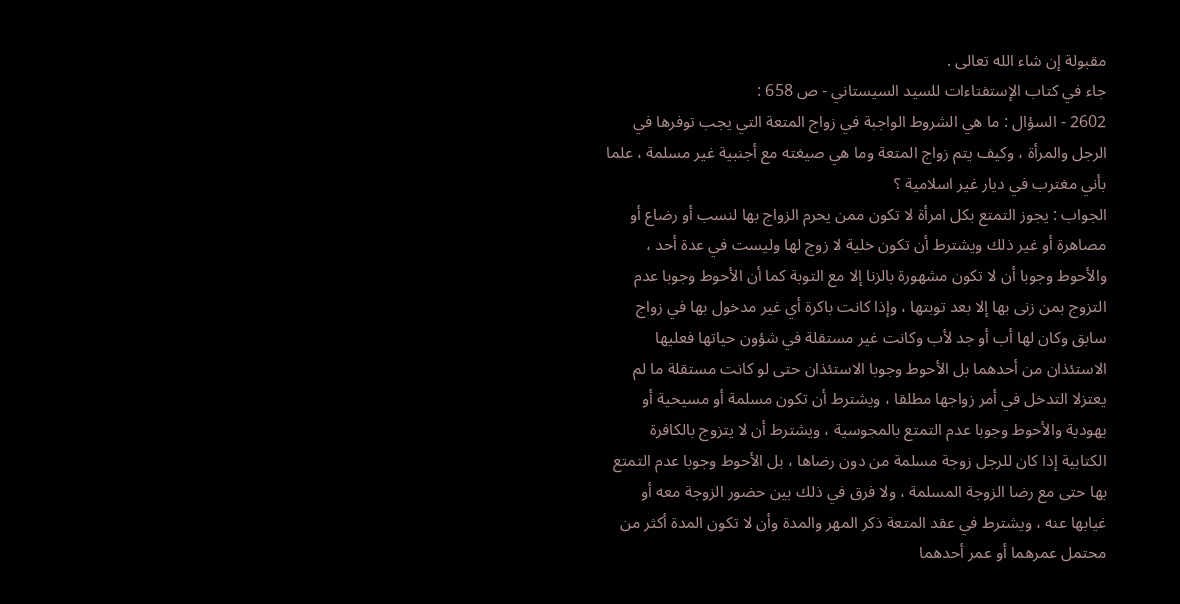مقبولة إن شاء الله تعالى .
جاء في كتاب الإستفتاءات للسيد السيستاني - ص 658 :
2602 - السؤال : ما هي الشروط الواجبة في زواج المتعة التي يجب توفرها في الرجل والمرأة ، وكيف يتم زواج المتعة وما هي صيغته مع أجنبية غير مسلمة ، علما بأني مغترب في ديار غير اسلامية ؟
الجواب : يجوز التمتع بكل امرأة لا تكون ممن يحرم الزواج بها لنسب أو رضاع أو مصاهرة أو غير ذلك ويشترط أن تكون خلية لا زوج لها وليست في عدة أحد ، والأحوط وجوبا أن لا تكون مشهورة بالزنا إلا مع التوبة كما أن الأحوط وجوبا عدم التزوج بمن زنى بها إلا بعد توبتها ، وإذا كانت باكرة أي غير مدخول بها في زواج سابق وكان لها أب أو جد لأب وكانت غير مستقلة في شؤون حياتها فعليها الاستئذان من أحدهما بل الأحوط وجوبا الاستئذان حتى لو كانت مستقلة ما لم يعتزلا التدخل في أمر زواجها مطلقا ، ويشترط أن تكون مسلمة أو مسيحية أو يهودية والأحوط وجوبا عدم التمتع بالمجوسية ، ويشترط أن لا يتزوج بالكافرة الكتابية إذا كان للرجل زوجة مسلمة من دون رضاها ، بل الأحوط وجوبا عدم التمتع بها حتى مع رضا الزوجة المسلمة ، ولا فرق في ذلك بين حضور الزوجة معه أو غيابها عنه ، ويشترط في عقد المتعة ذكر المهر والمدة وأن لا تكون المدة أكثر من محتمل عمرهما أو عمر أحدهما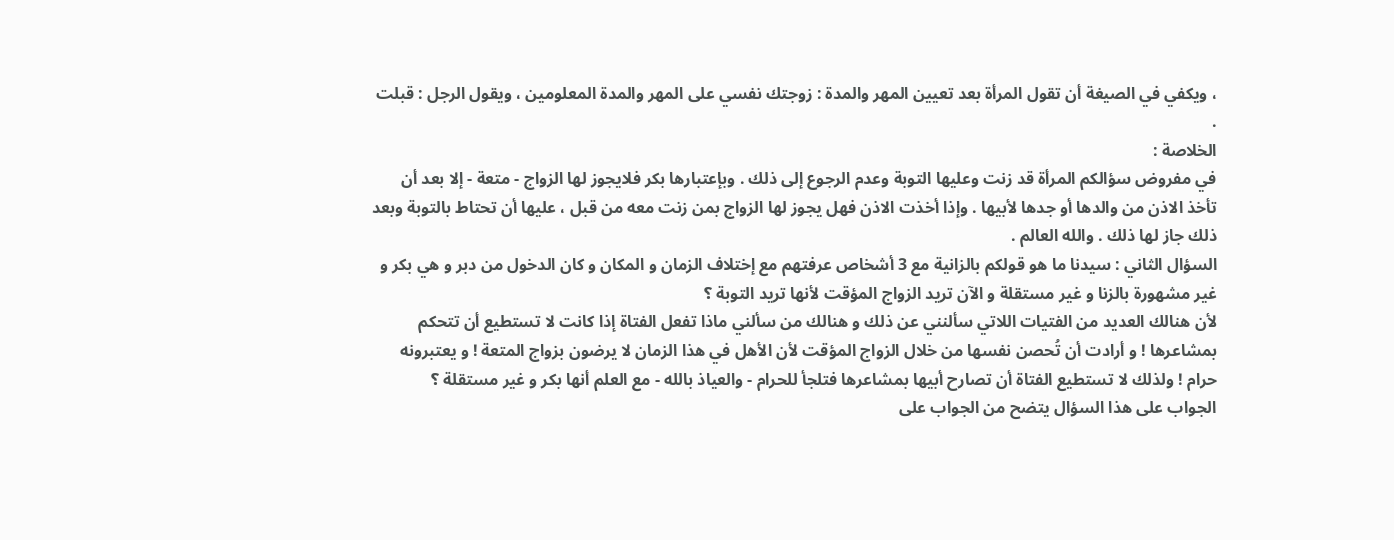، ويكفي في الصيغة أن تقول المرأة بعد تعيين المهر والمدة : زوجتك نفسي على المهر والمدة المعلومين ، ويقول الرجل : قبلت .
الخلاصة :
في مفروض سؤالكم المرأة قد زنت وعليها التوبة وعدم الرجوع إلى ذلك . وبإعتبارها بكر فلايجوز لها الزواج - متعة - إلا بعد أن تأخذ الاذن من والدها أو جدها لأبيها . وإذا أخذت الاذن فهل يجوز لها الزواج بمن زنت معه من قبل ، عليها أن تحتاط بالتوبة وبعد ذلك جاز لها ذلك . والله العالم .
السؤال الثاني : سيدنا ما هو قولكم بالزانية مع 3 أشخاص عرفتهم مع إختلاف الزمان و المكان و كان الدخول من دبر و هي بكر و غير مشهورة بالزنا و غير مستقلة و الآن تريد الزواج المؤقت لأنها تريد التوبة ؟
لأن هنالك العديد من الفتيات اللاتي سألنني عن ذلك و هنالك من سألني ماذا تفعل الفتاة إذا كانت لا تستطيع أن تتحكم بمشاعرها ! و أرادت أن تُحصن نفسها من خلال الزواج المؤقت لأن الأهل في هذا الزمان لا يرضون بزواج المتعة ! و يعتبرونه حرام ! ولذلك لا تستطيع الفتاة أن تصارح أبيها بمشاعرها فتلجأ للحرام - والعياذ بالله - مع العلم أنها بكر و غير مستقلة ؟
الجواب على هذا السؤال يتضح من الجواب على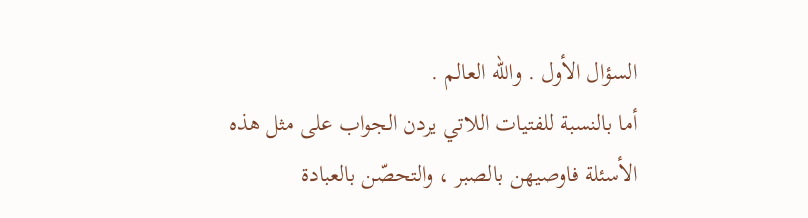السؤال الأول . والله العالم .
أما بالنسبة للفتيات اللاتي يردن الجواب على مثل هذه الأسئلة فاوصيهن بالصبر ، والتحصّن بالعبادة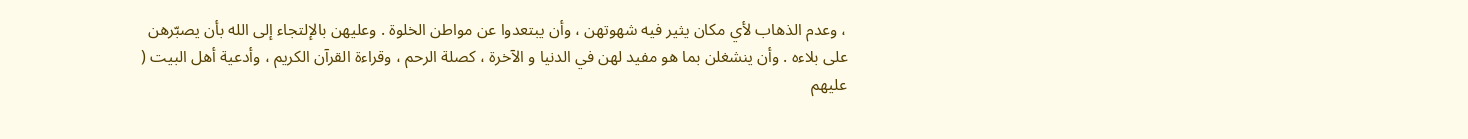، وعدم الذهاب لأي مكان يثير فيه شهوتهن ، وأن يبتعدوا عن مواطن الخلوة . وعليهن بالإلتجاء إلى الله بأن يصبّرهن على بلاءه . وأن ينشغلن بما هو مفيد لهن في الدنيا و الآخرة ، كصلة الرحم ، وقراءة القرآن الكريم ، وأدعية أهل البيت ( عليهم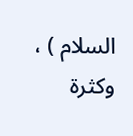السلام ) ، وكثرة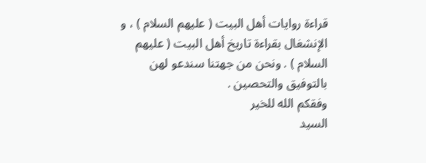قراءة روايات أهل البيت ( عليهم السلام ) ، و الإنشغال بقراءة تاريخ أهل البيت ( عليهم السلام ) . ونحن من جهتنا سندعو لهن بالتوفيق والتحصين .
وفقكم الله للخير
السيد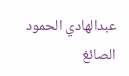عبدالهادي الحمود الصائغ